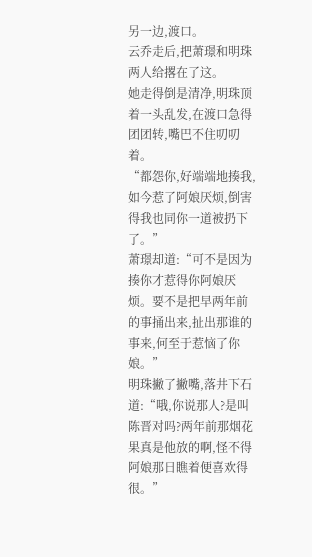另一边,渡口。
云乔走后,把萧璟和明珠两人给撂在了这。
她走得倒是清净,明珠顶着一头乱发,在渡口急得团团转,嘴巴不住叨叨着。
“都怨你,好端端地揍我,如今惹了阿娘厌烦,倒害得我也同你一道被扔下了。”
萧璟却道:“可不是因为揍你才惹得你阿娘厌烦。要不是把早两年前的事捅出来,扯出那谁的事来,何至于惹恼了你娘。”
明珠撇了撇嘴,落井下石道:“哦,你说那人?是叫陈晋对吗?两年前那烟花果真是他放的啊,怪不得阿娘那日瞧着便喜欢得很。”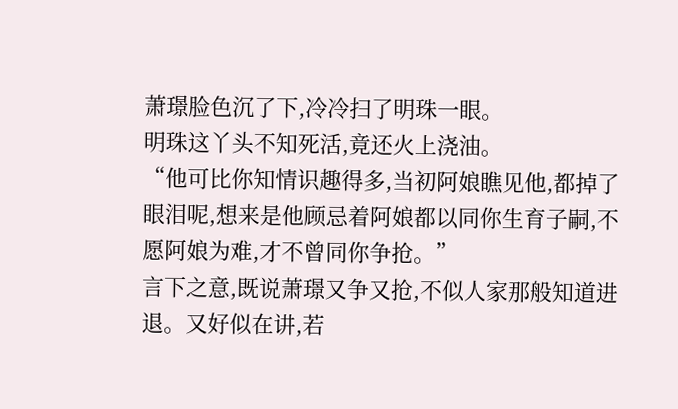萧璟脸色沉了下,冷冷扫了明珠一眼。
明珠这丫头不知死活,竟还火上浇油。
“他可比你知情识趣得多,当初阿娘瞧见他,都掉了眼泪呢,想来是他顾忌着阿娘都以同你生育子嗣,不愿阿娘为难,才不曾同你争抢。”
言下之意,既说萧璟又争又抢,不似人家那般知道进退。又好似在讲,若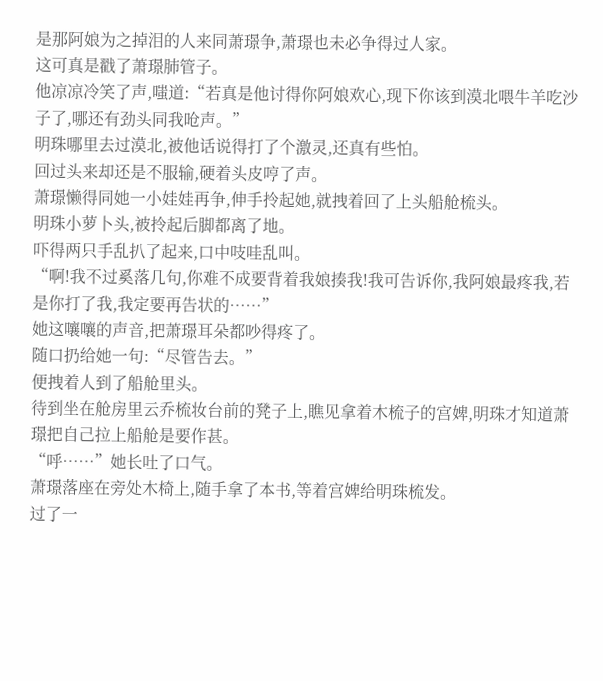是那阿娘为之掉泪的人来同萧璟争,萧璟也未必争得过人家。
这可真是戳了萧璟肺管子。
他凉凉冷笑了声,嗤道:“若真是他讨得你阿娘欢心,现下你该到漠北喂牛羊吃沙子了,哪还有劲头同我呛声。”
明珠哪里去过漠北,被他话说得打了个激灵,还真有些怕。
回过头来却还是不服输,硬着头皮哼了声。
萧璟懒得同她一小娃娃再争,伸手拎起她,就拽着回了上头船舱梳头。
明珠小萝卜头,被拎起后脚都离了地。
吓得两只手乱扒了起来,口中吱哇乱叫。
“啊!我不过奚落几句,你难不成要背着我娘揍我!我可告诉你,我阿娘最疼我,若是你打了我,我定要再告状的……”
她这嚷嚷的声音,把萧璟耳朵都吵得疼了。
随口扔给她一句:“尽管告去。”
便拽着人到了船舱里头。
待到坐在舱房里云乔梳妆台前的凳子上,瞧见拿着木梳子的宫婢,明珠才知道萧璟把自己拉上船舱是要作甚。
“呼……”她长吐了口气。
萧璟落座在旁处木椅上,随手拿了本书,等着宫婢给明珠梳发。
过了一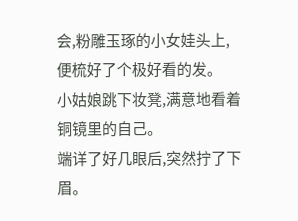会,粉雕玉琢的小女娃头上,便梳好了个极好看的发。
小姑娘跳下妆凳,满意地看着铜镜里的自己。
端详了好几眼后,突然拧了下眉。